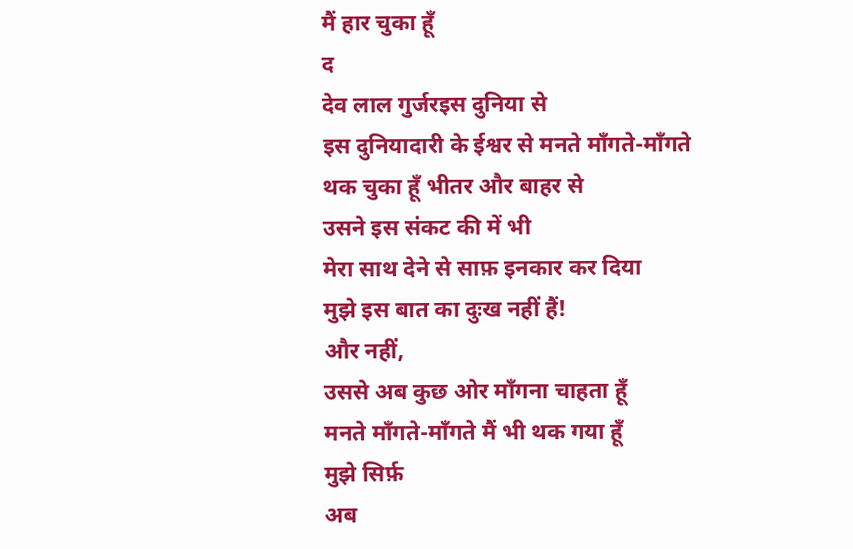मैं हार चुका हूँ
द
देव लाल गुर्जरइस दुनिया से
इस दुनियादारी के ईश्वर से मनते माँगते-माँगते
थक चुका हूँ भीतर और बाहर से
उसने इस संकट की में भी
मेरा साथ देने से साफ़ इनकार कर दिया
मुझे इस बात का दुःख नहीं हैं!
और नहीं,
उससे अब कुछ ओर माँगना चाहता हूँ
मनते माँगते-माँगते मैं भी थक गया हूँ
मुझे सिर्फ़
अब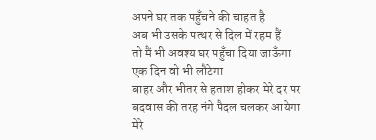अपने घर तक पहुँचने की चाहत है
अब भी उसके पत्थर से दिल में रहम हैं
तो मैं भी अवश्य घर पहुँचा दिया जाऊँगा
एक दिन वो भी लौटेगा
बाहर और भीतर से हताश होकर मेरे दर पर
बदवास की तरह नंगे पैदल चलकर आयेगा
मेरे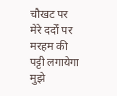चौखट पर मेरे दर्दों पर मरहम की पट्टी लगायेगा
मुझे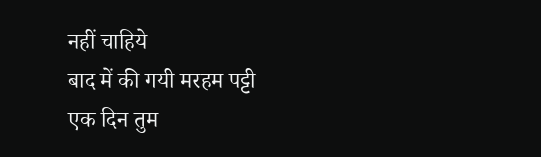नहीं चाहिये
बाद में की गयी मरहम पट्टी
एक दिन तुम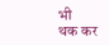भी
थक कर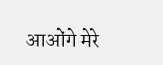आओंगे मेरे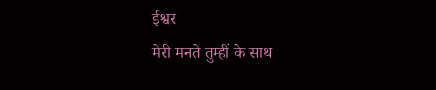ईश्वर
मेरी मनते तुम्हीं के साथ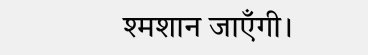श्मशान जाएँगी।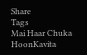Share
Tags
Mai Haar Chuka HoonKavita